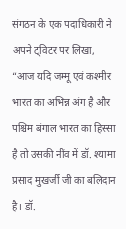संगठन के एक पदाधिकारी ने अपने ट्विटर पर लिखा, “आज यदि जम्मू एवं कश्मीर भारत का अभिन्न अंग है और पश्चिम बंगाल भारत का हिस्सा है तो उसकी नींव में डॉ. श्यामा प्रसाद मुखर्जी जी का बलिदान है। डॉ.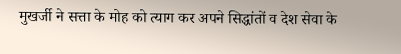मुखर्जी ने सत्ता के मोह को त्याग कर अपने सिद्धांतों व देश सेवा के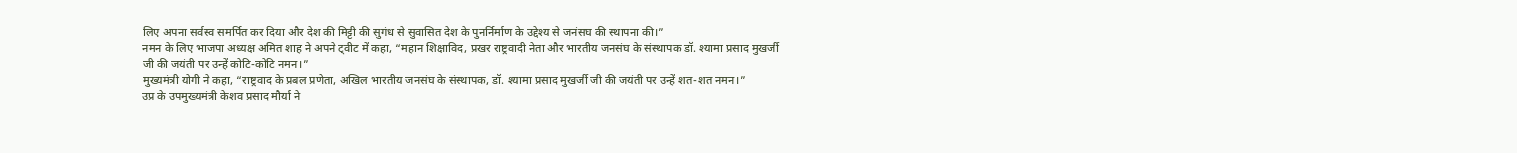लिए अपना सर्वस्व समर्पित कर दिया और देश की मिट्टी की सुगंध से सुवासित देश के पुनर्निर्माण के उद्देश्य से जनंसघ की स्थापना की।”
नमन के लिए भाजपा अध्यक्ष अमित शाह ने अपने ट्वीट में कहा, “महान शिक्षाविद, प्रखर राष्ट्रवादी नेता और भारतीय जनसंघ के संस्थापक डॉ. श्यामा प्रसाद मुखर्जी जी की जयंती पर उन्हें कोटि-कोटि नमन।”
मुख्यमंत्री योगी ने कहा, “राष्ट्रवाद के प्रबल प्रणेता, अखिल भारतीय जनसंघ के संस्थापक, डॉ. श्यामा प्रसाद मुखर्जी जी की जयंती पर उन्हें शत-शत नमन।”
उप्र के उपमुख्यमंत्री केशव प्रसाद मौर्या ने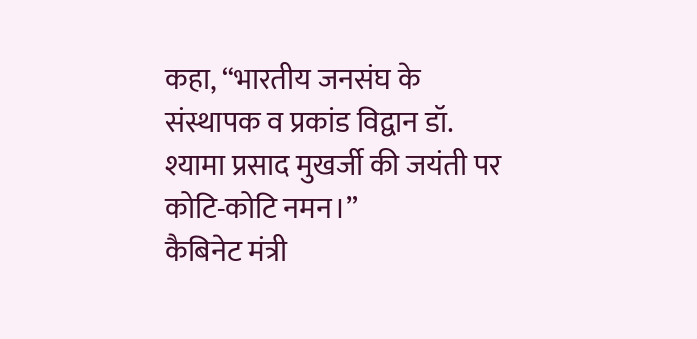कहा, “भारतीय जनसंघ के संस्थापक व प्रकांड विद्वान डॉ. श्यामा प्रसाद मुखर्जी की जयंती पर कोटि-कोटि नमन।”
कैबिनेट मंत्री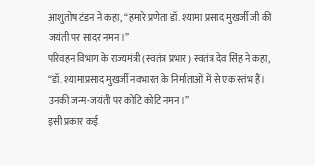आशुतोष टंडन ने कहा, “हमारे प्रणेता डॉ. श्यामा प्रसाद मुखर्जी जी की जयंती पर सादर नमन।”
परिवहन विभाग के राज्यमंत्री (स्वतंत्र प्रभार) स्वतंत्र देव सिंह ने कहा, “डॉ. श्यामाप्रसाद मुखर्जी नवभारत के निर्माताओं में से एक स्तंभ हैं। उनकी जन्म-जयंती पर कोटि कोटि नमन।”
इसी प्रकार कई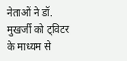नेताओं ने डॉ. मुखर्जी को ट्विटर के माध्यम से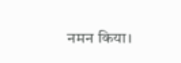नमन किया।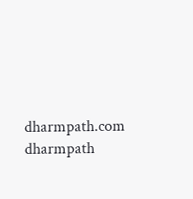dharmpath.com dharmpath